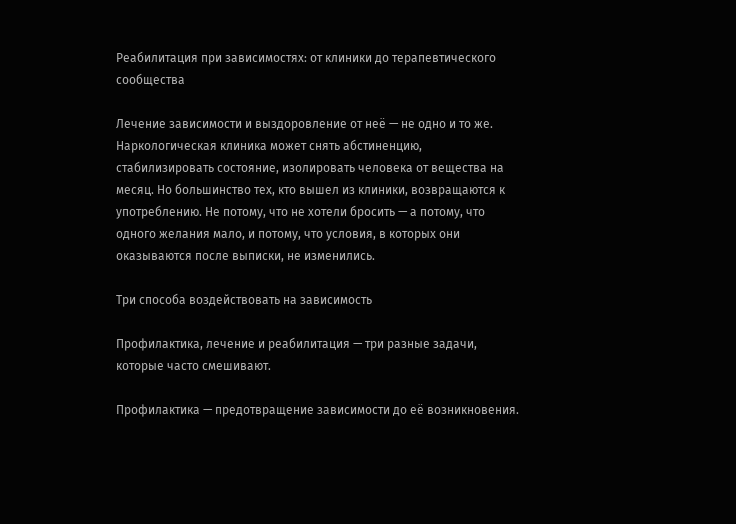Реабилитация при зависимостях: от клиники до терапевтического сообщества

Лечение зависимости и выздоровление от неё — не одно и то же. Наркологическая клиника может снять абстиненцию, стабилизировать состояние, изолировать человека от вещества на месяц. Но большинство тех, кто вышел из клиники, возвращаются к употреблению. Не потому, что не хотели бросить — а потому, что одного желания мало, и потому, что условия, в которых они оказываются после выписки, не изменились.

Три способа воздействовать на зависимость

Профилактика, лечение и реабилитация — три разные задачи, которые часто смешивают.

Профилактика — предотвращение зависимости до её возникновения.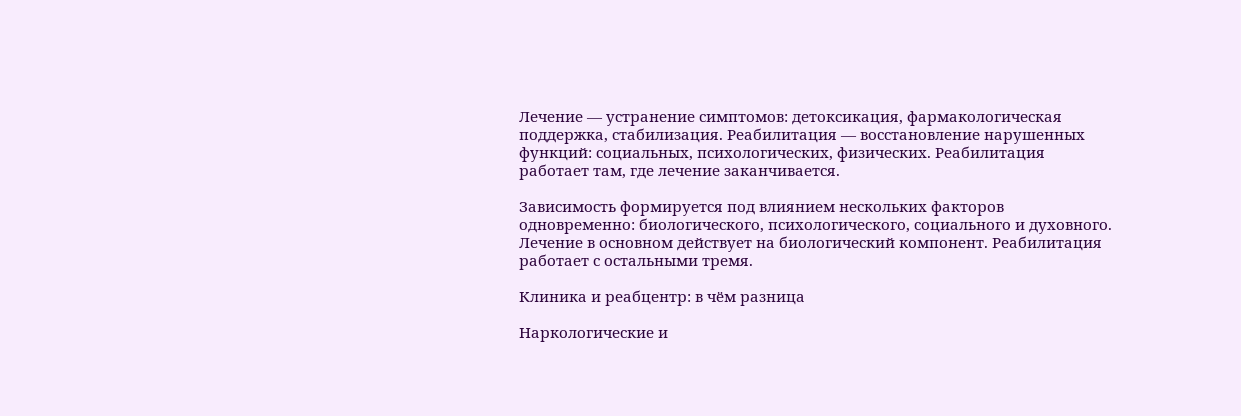Лечение — устранение симптомов: детоксикация, фармакологическая поддержка, стабилизация. Реабилитация — восстановление нарушенных функций: социальных, психологических, физических. Реабилитация работает там, где лечение заканчивается.

Зависимость формируется под влиянием нескольких факторов одновременно: биологического, психологического, социального и духовного. Лечение в основном действует на биологический компонент. Реабилитация работает с остальными тремя.

Клиника и реабцентр: в чём разница

Наркологические и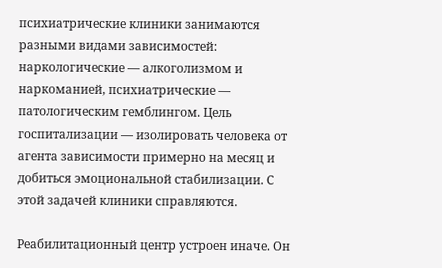психиатрические клиники занимаются разными видами зависимостей: наркологические — алкоголизмом и наркоманией, психиатрические — патологическим гемблингом. Цель госпитализации — изолировать человека от агента зависимости примерно на месяц и добиться эмоциональной стабилизации. С этой задачей клиники справляются.

Реабилитационный центр устроен иначе. Он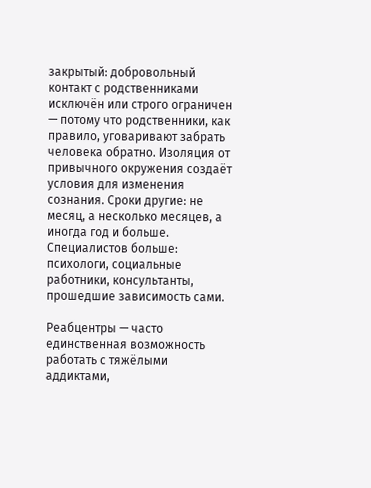закрытый: добровольный контакт с родственниками исключён или строго ограничен — потому что родственники, как правило, уговаривают забрать человека обратно. Изоляция от привычного окружения создаёт условия для изменения сознания. Сроки другие: не месяц, а несколько месяцев, а иногда год и больше. Специалистов больше: психологи, социальные работники, консультанты, прошедшие зависимость сами.

Реабцентры — часто единственная возможность работать с тяжёлыми аддиктами,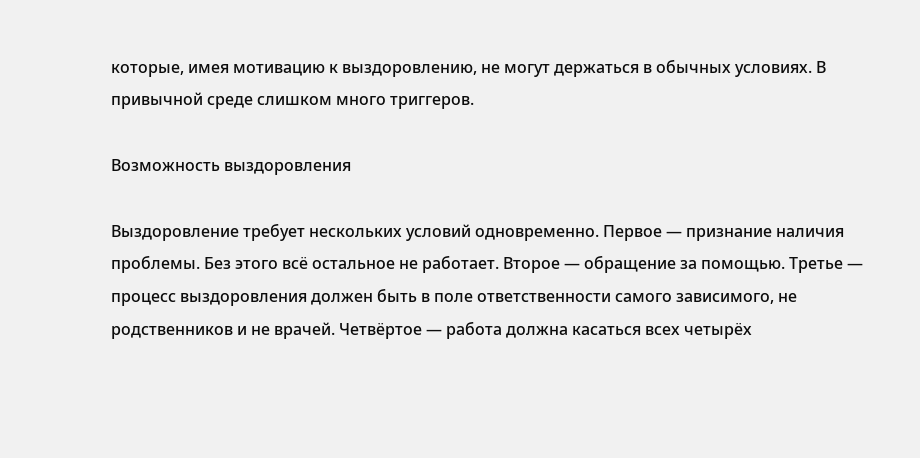которые, имея мотивацию к выздоровлению, не могут держаться в обычных условиях. В привычной среде слишком много триггеров.

Возможность выздоровления

Выздоровление требует нескольких условий одновременно. Первое — признание наличия проблемы. Без этого всё остальное не работает. Второе — обращение за помощью. Третье — процесс выздоровления должен быть в поле ответственности самого зависимого, не родственников и не врачей. Четвёртое — работа должна касаться всех четырёх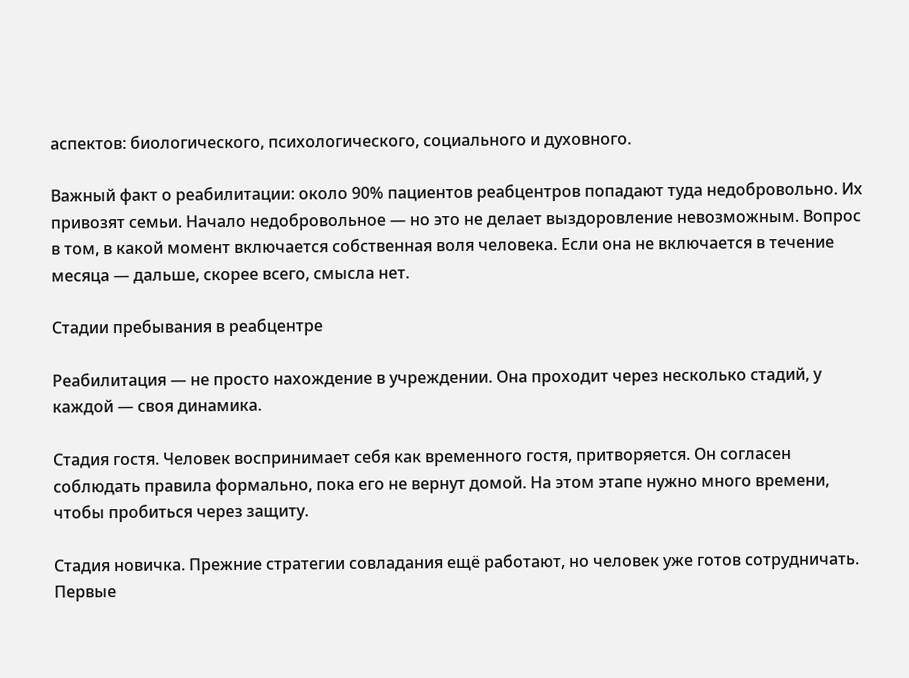аспектов: биологического, психологического, социального и духовного.

Важный факт о реабилитации: около 90% пациентов реабцентров попадают туда недобровольно. Их привозят семьи. Начало недобровольное — но это не делает выздоровление невозможным. Вопрос в том, в какой момент включается собственная воля человека. Если она не включается в течение месяца — дальше, скорее всего, смысла нет.

Стадии пребывания в реабцентре

Реабилитация — не просто нахождение в учреждении. Она проходит через несколько стадий, у каждой — своя динамика.

Стадия гостя. Человек воспринимает себя как временного гостя, притворяется. Он согласен соблюдать правила формально, пока его не вернут домой. На этом этапе нужно много времени, чтобы пробиться через защиту.

Стадия новичка. Прежние стратегии совладания ещё работают, но человек уже готов сотрудничать. Первые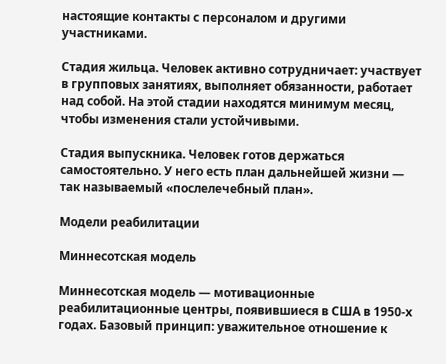настоящие контакты с персоналом и другими участниками.

Стадия жильца. Человек активно сотрудничает: участвует в групповых занятиях, выполняет обязанности, работает над собой. На этой стадии находятся минимум месяц, чтобы изменения стали устойчивыми.

Стадия выпускника. Человек готов держаться самостоятельно. У него есть план дальнейшей жизни — так называемый «послелечебный план».

Модели реабилитации

Миннесотская модель

Миннесотская модель — мотивационные реабилитационные центры, появившиеся в США в 1950-х годах. Базовый принцип: уважительное отношение к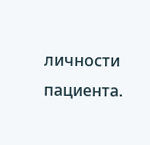личности пациента.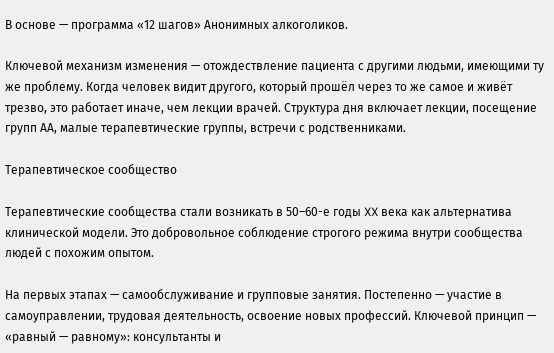В основе — программа «12 шагов» Анонимных алкоголиков.

Ключевой механизм изменения — отождествление пациента с другими людьми, имеющими ту же проблему. Когда человек видит другого, который прошёл через то же самое и живёт трезво, это работает иначе, чем лекции врачей. Структура дня включает лекции, посещение групп АА, малые терапевтические группы, встречи с родственниками.

Терапевтическое сообщество

Терапевтические сообщества стали возникать в 50–60-е годы XX века как альтернатива клинической модели. Это добровольное соблюдение строгого режима внутри сообщества людей с похожим опытом.

На первых этапах — самообслуживание и групповые занятия. Постепенно — участие в самоуправлении, трудовая деятельность, освоение новых профессий. Ключевой принцип — «равный — равному»: консультанты и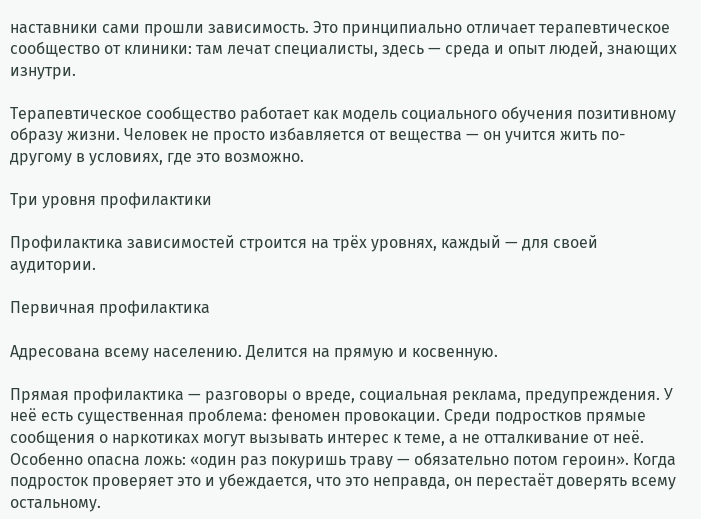наставники сами прошли зависимость. Это принципиально отличает терапевтическое сообщество от клиники: там лечат специалисты, здесь — среда и опыт людей, знающих изнутри.

Терапевтическое сообщество работает как модель социального обучения позитивному образу жизни. Человек не просто избавляется от вещества — он учится жить по-другому в условиях, где это возможно.

Три уровня профилактики

Профилактика зависимостей строится на трёх уровнях, каждый — для своей аудитории.

Первичная профилактика

Адресована всему населению. Делится на прямую и косвенную.

Прямая профилактика — разговоры о вреде, социальная реклама, предупреждения. У неё есть существенная проблема: феномен провокации. Среди подростков прямые сообщения о наркотиках могут вызывать интерес к теме, а не отталкивание от неё. Особенно опасна ложь: «один раз покуришь траву — обязательно потом героин». Когда подросток проверяет это и убеждается, что это неправда, он перестаёт доверять всему остальному.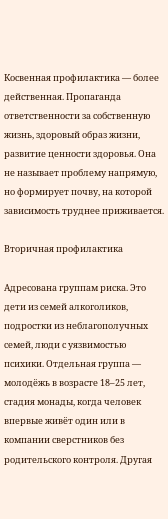Косвенная профилактика — более действенная. Пропаганда ответственности за собственную жизнь, здоровый образ жизни, развитие ценности здоровья. Она не называет проблему напрямую, но формирует почву, на которой зависимость труднее приживается.

Вторичная профилактика

Адресована группам риска. Это дети из семей алкоголиков, подростки из неблагополучных семей, люди с уязвимостью психики. Отдельная группа — молодёжь в возрасте 18–25 лет, стадия монады, когда человек впервые живёт один или в компании сверстников без родительского контроля. Другая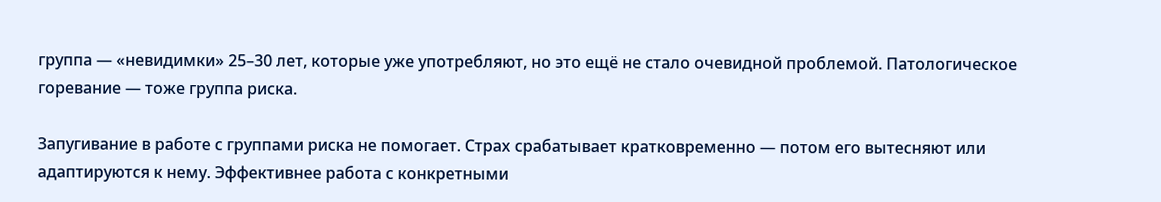группа — «невидимки» 25–30 лет, которые уже употребляют, но это ещё не стало очевидной проблемой. Патологическое горевание — тоже группа риска.

Запугивание в работе с группами риска не помогает. Страх срабатывает кратковременно — потом его вытесняют или адаптируются к нему. Эффективнее работа с конкретными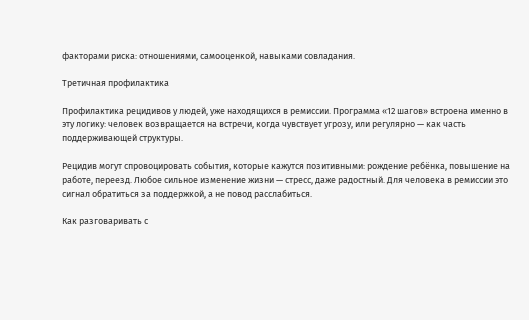факторами риска: отношениями, самооценкой, навыками совладания.

Третичная профилактика

Профилактика рецидивов у людей, уже находящихся в ремиссии. Программа «12 шагов» встроена именно в эту логику: человек возвращается на встречи, когда чувствует угрозу, или регулярно — как часть поддерживающей структуры.

Рецидив могут спровоцировать события, которые кажутся позитивными: рождение ребёнка, повышение на работе, переезд. Любое сильное изменение жизни — стресс, даже радостный. Для человека в ремиссии это сигнал обратиться за поддержкой, а не повод расслабиться.

Как разговаривать с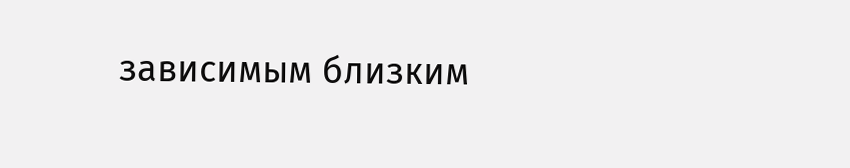зависимым близким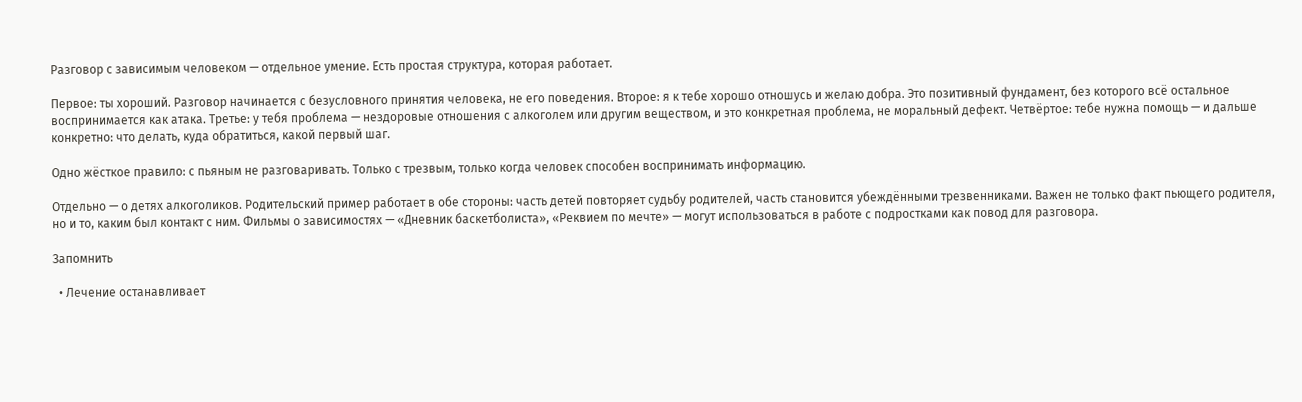Разговор с зависимым человеком — отдельное умение. Есть простая структура, которая работает.

Первое: ты хороший. Разговор начинается с безусловного принятия человека, не его поведения. Второе: я к тебе хорошо отношусь и желаю добра. Это позитивный фундамент, без которого всё остальное воспринимается как атака. Третье: у тебя проблема — нездоровые отношения с алкоголем или другим веществом, и это конкретная проблема, не моральный дефект. Четвёртое: тебе нужна помощь — и дальше конкретно: что делать, куда обратиться, какой первый шаг.

Одно жёсткое правило: с пьяным не разговаривать. Только с трезвым, только когда человек способен воспринимать информацию.

Отдельно — о детях алкоголиков. Родительский пример работает в обе стороны: часть детей повторяет судьбу родителей, часть становится убеждёнными трезвенниками. Важен не только факт пьющего родителя, но и то, каким был контакт с ним. Фильмы о зависимостях — «Дневник баскетболиста», «Реквием по мечте» — могут использоваться в работе с подростками как повод для разговора.

Запомнить

  • Лечение останавливает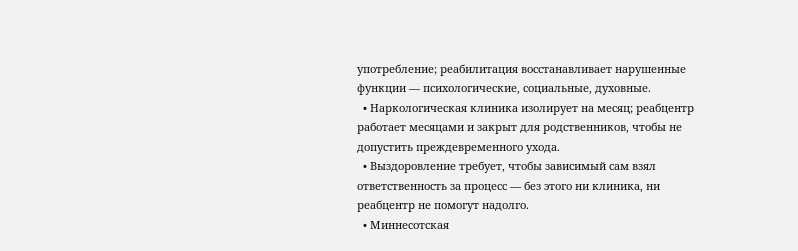употребление; реабилитация восстанавливает нарушенные функции — психологические, социальные, духовные.
  • Наркологическая клиника изолирует на месяц; реабцентр работает месяцами и закрыт для родственников, чтобы не допустить преждевременного ухода.
  • Выздоровление требует, чтобы зависимый сам взял ответственность за процесс — без этого ни клиника, ни реабцентр не помогут надолго.
  • Миннесотская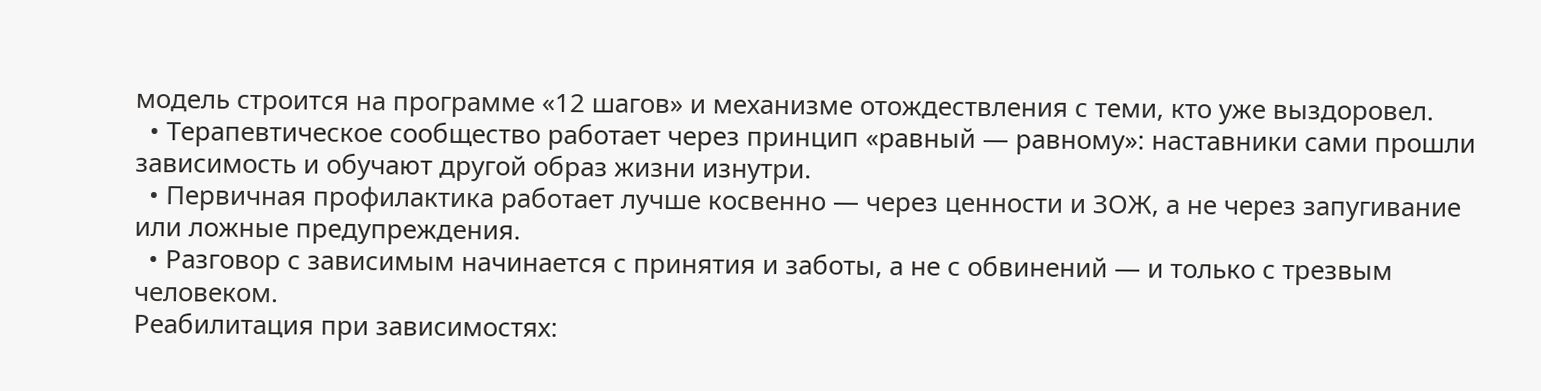модель строится на программе «12 шагов» и механизме отождествления с теми, кто уже выздоровел.
  • Терапевтическое сообщество работает через принцип «равный — равному»: наставники сами прошли зависимость и обучают другой образ жизни изнутри.
  • Первичная профилактика работает лучше косвенно — через ценности и ЗОЖ, а не через запугивание или ложные предупреждения.
  • Разговор с зависимым начинается с принятия и заботы, а не с обвинений — и только с трезвым человеком.
Реабилитация при зависимостях: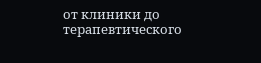от клиники до терапевтического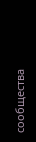сообщества